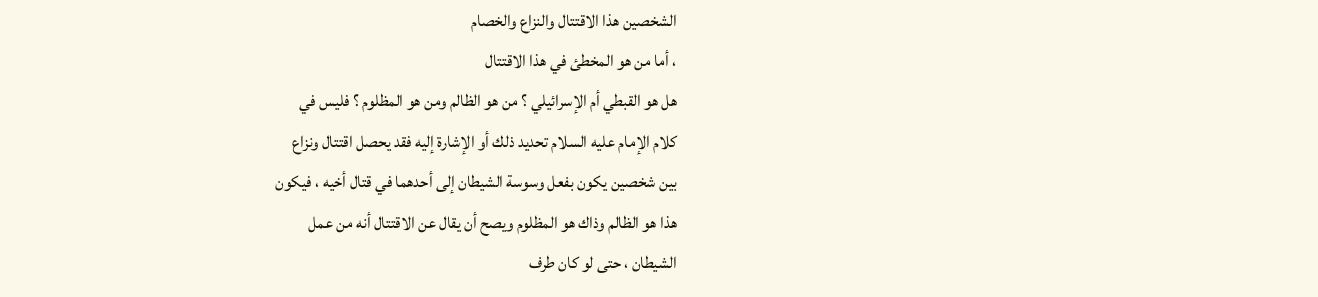الشخصين هذا الاقتتال والنزاع والخصام
، أما من هو المخطئ في هذا الاقتتال
هل هو القبطي أم الإسرائيلي ؟ من هو الظالم ومن هو المظلوم ؟ فليس في
كلام الإمام عليه السلام تحديد ذلك أو الإشارة إليه فقد يحصل اقتتال ونزاع
بين شخصين يكون بفعل وسوسة الشيطان إلى أحدهما في قتال أخيه ، فيكون
هذا هو الظالم وذاك هو المظلوم ويصح أن يقال عن الاقتتال أنه من عمل
الشيطان ، حتى لو كان طرف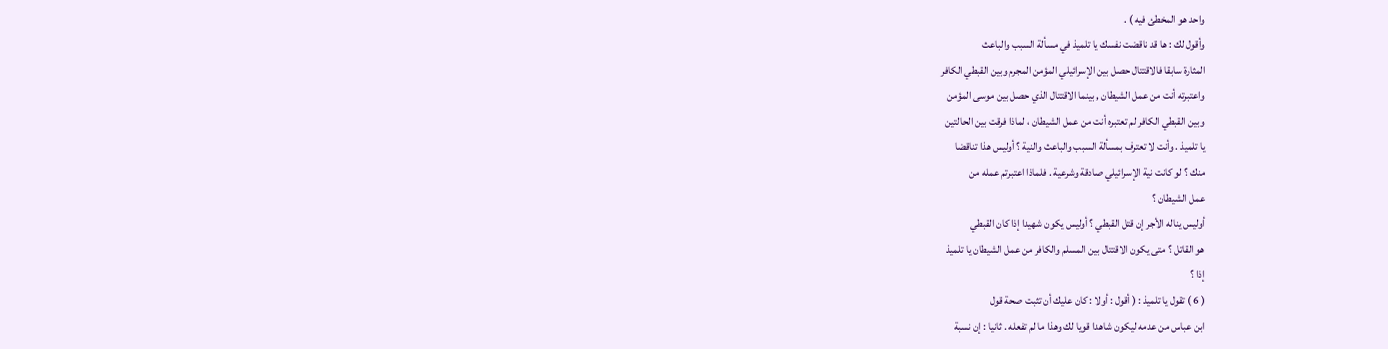واحد هو المخطئ فيه ) .
وأقول لك : ها قد ناقضت نفسك يا تلميذ في مسألة السبب والباعث
المثارة سابقا فالاقتتال حصل بين الإسرائيلي المؤمن المجرم وبين القبطي الكافر
واعتبرته أنت من عمل الشيطان , بينما الاقتتال الذي حصل بين موسى المؤمن
وبين القبطي الكافر لم تعتبره أنت من عمل الشيطان ، لماذا فرقت بين الحالتين
يا تلميذ . وأنت لا تعترف بمسألة السبب والباعث والنية ؟ أوليس هذا تناقضا
منك ؟ لو كانت نية الإسرائيلي صادقة وشرعية . فلماذا اعتبرتم عمله من
عمل الشيطان ؟
أوليس يناله الأجر إن قتل القبطي ؟ أوليس يكون شهيدا إذا كان القبطي
هو القاتل ؟ متى يكون الاقتتال بين المسلم والكافر من عمل الشيطان يا تلميذ
إذا ؟
( 6 ) تقول يا تلميذ : ( أقول : أولا : كان عليك أن تثبت صحة قول
ابن عباس من عدمه ليكون شاهدا قويا لك وهذا ما لم تفعله . ثانيا : إن نسبة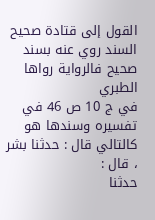القول إلى قتادة صحيح السند روي عنه بسند صحيح فالرواية رواها الطبري
في ج 10 ص 46 في تفسيره وسندها هو كالتالي قال : حدثنا بشر ، قال :
حدثنا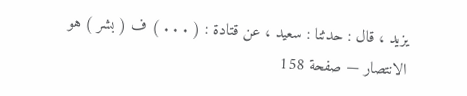يزيد ، قال : حدثنا : سعيد ، عن قتادة : ( . . . ) ف ( بشر ) هو
الانتصار — صفحة 158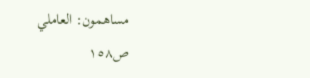مساهمون: العاملي
ص١٥٨